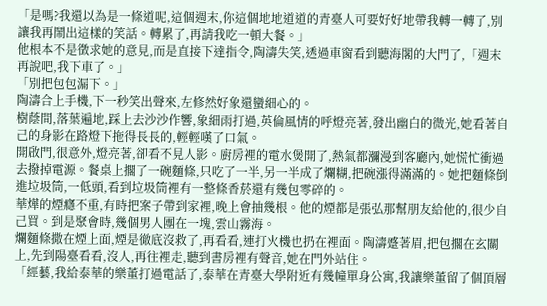「是嗎?我還以為是一條道呢,這個週末,你這個地地道道的青臺人可要好好地帶我轉一轉了,別讓我再鬧出這樣的笑話。轉累了,再請我吃一頓大餐。」
他根本不是徵求她的意見,而是直接下達指令,陶濤失笑,透過車窗看到聽海閣的大門了,「週末再說吧,我下車了。」
「別把包包漏下。」
陶濤合上手機,下一秒笑出聲來,左修然好象還蠻細心的。
樹蔭間,落葉遍地,踩上去沙沙作響,象細雨打過,英倫風情的呼燈亮著,發出幽白的微光,她看著自己的身影在路燈下拖得長長的,輕輕嘆了口氣。
開啟門,很意外,燈亮著,卻看不見人影。廚房裡的電水煲開了,熱氣都瀰漫到客廳內,她慌忙衝過去撥掉電源。餐桌上擱了一碗麵條,只吃了一半,另一半成了爛糊,把碗漲得滿滿的。她把麵條倒進垃圾筒,一低頭,看到垃圾筒裡有一整條香菸還有幾包零碎的。
華燁的煙癮不重,有時把案子帶到家裡,晚上會抽幾根。他的煙都是張弘那幫朋友給他的,很少自己買。到是聚會時,幾個男人團在一塊,雲山霧海。
爛麵條撒在煙上面,煙是徹底沒救了,再看看,連打火機也扔在裡面。陶濤蹙著眉,把包擱在玄關上,先到陽臺看看,沒人,再往裡走,聽到書房裡有聲音,她在門外站住。
「經藝,我給泰華的樂董打過電話了,泰華在青臺大學附近有幾幢單身公寓,我讓樂董留了個頂層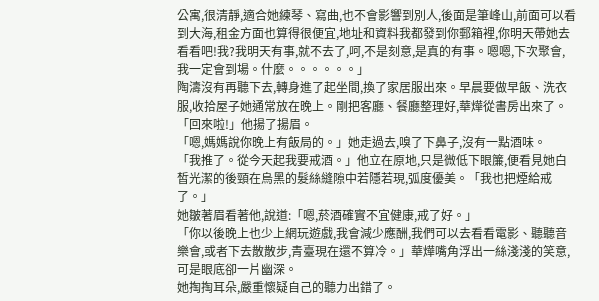公寓,很清靜,適合她練琴、寫曲,也不會影響到別人,後面是筆峰山,前面可以看到大海,租金方面也算得很便宜,地址和資料我都發到你郵箱裡,你明天帶她去看看吧!我?我明天有事,就不去了,呵,不是刻意,是真的有事。嗯嗯,下次聚會,我一定會到場。什麼。。。。。。」
陶濤沒有再聽下去,轉身進了起坐間,換了家居服出來。早晨要做早飯、洗衣服,收拾屋子她通常放在晚上。剛把客廳、餐廳整理好,華燁從書房出來了。
「回來啦!」他揚了揚眉。
「嗯,媽媽說你晚上有飯局的。」她走過去,嗅了下鼻子,沒有一點酒味。
「我推了。從今天起我要戒酒。」他立在原地,只是微低下眼簾,便看見她白皙光潔的後頸在烏黑的髮絲縫隙中若隱若現,弧度優美。「我也把煙給戒了。」
她皺著眉看著他,說道:「嗯,菸酒確實不宜健康,戒了好。」
「你以後晚上也少上網玩遊戲,我會減少應酬,我們可以去看看電影、聽聽音樂會,或者下去散散步,青臺現在還不算冷。」華燁嘴角浮出一絲淺淺的笑意,可是眼底卻一片幽深。
她掏掏耳朵,嚴重懷疑自己的聽力出錯了。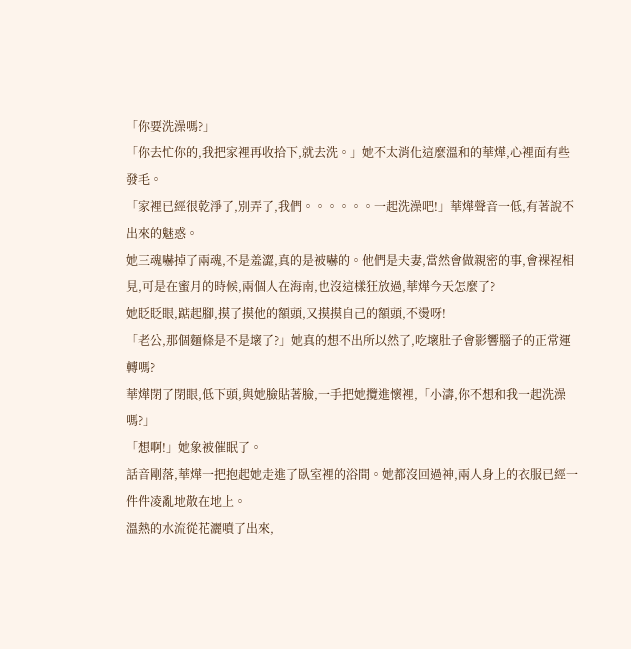「你要洗澡嗎?」
「你去忙你的,我把家裡再收拾下,就去洗。」她不太消化這麼溫和的華燁,心裡面有些發毛。
「家裡已經很乾淨了,別弄了,我們。。。。。。一起洗澡吧!」華燁聲音一低,有著說不出來的魅惑。
她三魂嚇掉了兩魂,不是羞澀,真的是被嚇的。他們是夫妻,當然會做親密的事,會裸裎相見,可是在蜜月的時候,兩個人在海南,也沒這樣狂放過,華燁今天怎麼了?
她眨眨眼,踮起腳,摸了摸他的額頭,又摸摸自己的額頭,不燙呀!
「老公,那個麵條是不是壞了?」她真的想不出所以然了,吃壞肚子會影響腦子的正常運轉嗎?
華燁閉了閉眼,低下頭,與她臉貼著臉,一手把她攬進懷裡,「小濤,你不想和我一起洗澡嗎?」
「想啊!」她象被催眠了。
話音剛落,華燁一把抱起她走進了臥室裡的浴間。她都沒回過神,兩人身上的衣服已經一件件凌亂地散在地上。
溫熱的水流從花灑噴了出來,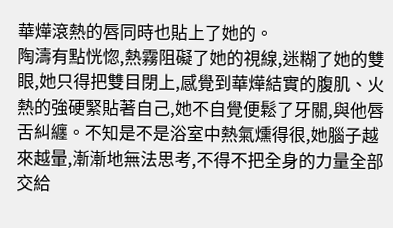華燁滾熱的唇同時也貼上了她的。
陶濤有點恍惚,熱霧阻礙了她的視線,迷糊了她的雙眼,她只得把雙目閉上,感覺到華燁結實的腹肌、火熱的強硬緊貼著自己,她不自覺便鬆了牙關,與他唇舌糾纏。不知是不是浴室中熱氣燻得很,她腦子越來越暈,漸漸地無法思考,不得不把全身的力量全部交給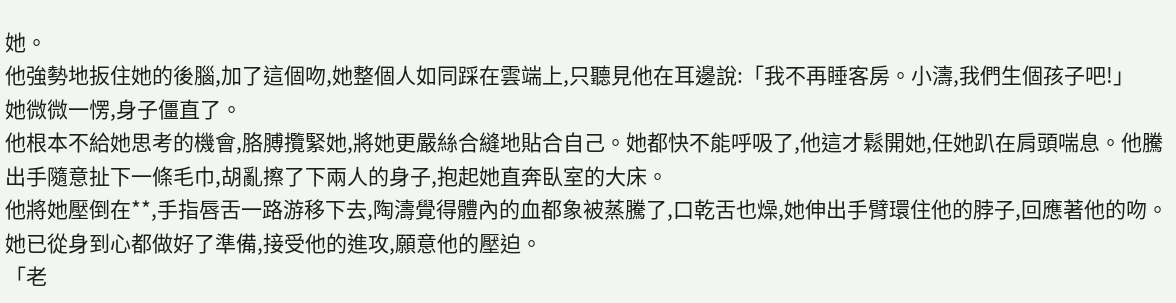她。
他強勢地扳住她的後腦,加了這個吻,她整個人如同踩在雲端上,只聽見他在耳邊說:「我不再睡客房。小濤,我們生個孩子吧!」
她微微一愣,身子僵直了。
他根本不給她思考的機會,胳膊攬緊她,將她更嚴絲合縫地貼合自己。她都快不能呼吸了,他這才鬆開她,任她趴在肩頭喘息。他騰出手隨意扯下一條毛巾,胡亂擦了下兩人的身子,抱起她直奔臥室的大床。
他將她壓倒在**,手指唇舌一路游移下去,陶濤覺得體內的血都象被蒸騰了,口乾舌也燥,她伸出手臂環住他的脖子,回應著他的吻。
她已從身到心都做好了準備,接受他的進攻,願意他的壓迫。
「老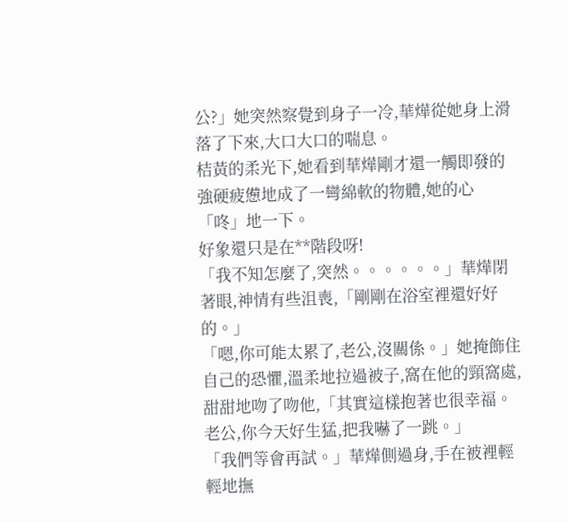公?」她突然察覺到身子一冷,華燁從她身上滑落了下來,大口大口的喘息。
桔黃的柔光下,她看到華燁剛才還一觸即發的強硬疲憊地成了一彎綿軟的物體,她的心「咚」地一下。
好象還只是在**階段呀!
「我不知怎麼了,突然。。。。。。」華燁閉著眼,神情有些沮喪,「剛剛在浴室裡還好好的。」
「嗯,你可能太累了,老公,沒關係。」她掩飾住自己的恐懼,溫柔地拉過被子,窩在他的頸窩處,甜甜地吻了吻他,「其實這樣抱著也很幸福。老公,你今天好生猛,把我嚇了一跳。」
「我們等會再試。」華燁側過身,手在被裡輕輕地撫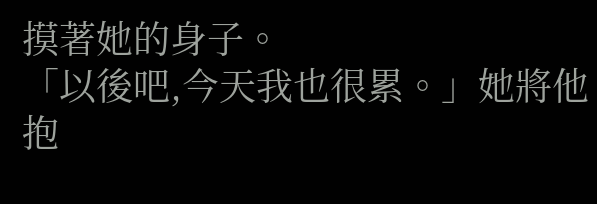摸著她的身子。
「以後吧,今天我也很累。」她將他抱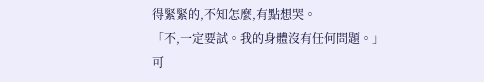得緊緊的,不知怎麼,有點想哭。
「不,一定要試。我的身體沒有任何問題。」
可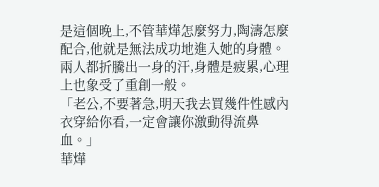是這個晚上,不管華燁怎麼努力,陶濤怎麼配合,他就是無法成功地進入她的身體。兩人都折騰出一身的汗,身體是疲累,心理上也象受了重創一般。
「老公,不要著急,明天我去買幾件性感內衣穿給你看,一定會讓你激動得流鼻血。」
華燁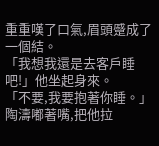重重嘆了口氣,眉頭蹙成了一個結。
「我想我還是去客戶睡吧!」他坐起身來。
「不要,我要抱著你睡。」陶濤嘟著嘴,把他拉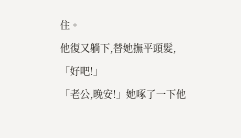住。
他復又躺下,替她撫平頭髮,「好吧!」
「老公,晚安!」她啄了一下他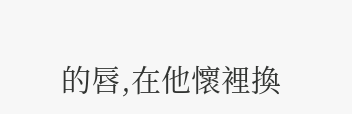的唇,在他懷裡換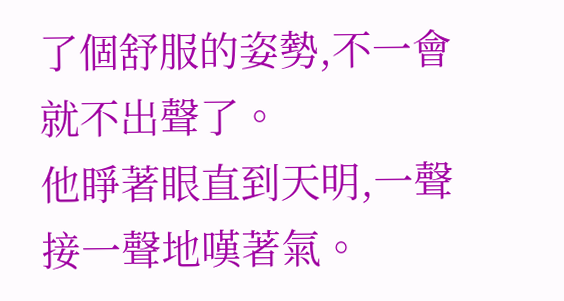了個舒服的姿勢,不一會就不出聲了。
他睜著眼直到天明,一聲接一聲地嘆著氣。